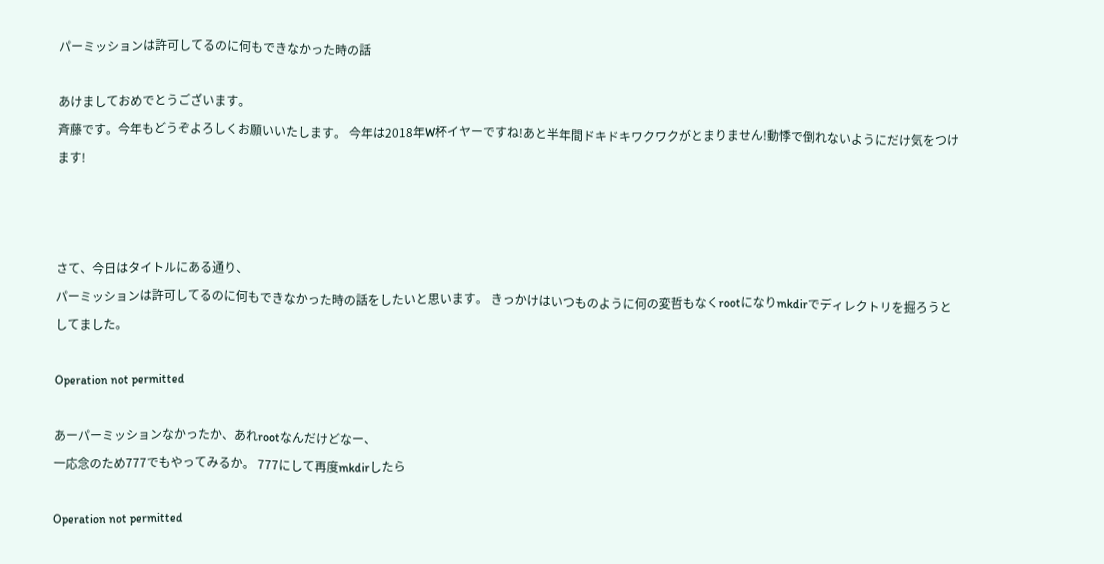パーミッションは許可してるのに何もできなかった時の話

あけましておめでとうございます。
斉藤です。今年もどうぞよろしくお願いいたします。 今年は2018年W杯イヤーですね!あと半年間ドキドキワクワクがとまりません!動悸で倒れないようにだけ気をつけます!



さて、今日はタイトルにある通り、
パーミッションは許可してるのに何もできなかった時の話をしたいと思います。 きっかけはいつものように何の変哲もなくrootになりmkdirでディレクトリを掘ろうとしてました。

Operation not permitted

あーパーミッションなかったか、あれrootなんだけどなー、
一応念のため777でもやってみるか。 777にして再度mkdirしたら

Operation not permitted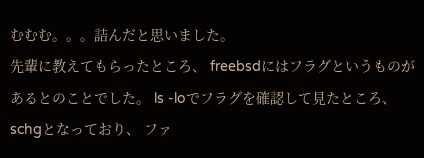むむむ。。。詰んだと思いました。
先輩に教えてもらったところ、 freebsdにはフラグというものがあるとのことでした。 ls -loでフラグを確認して見たところ、schgとなっており、 ファ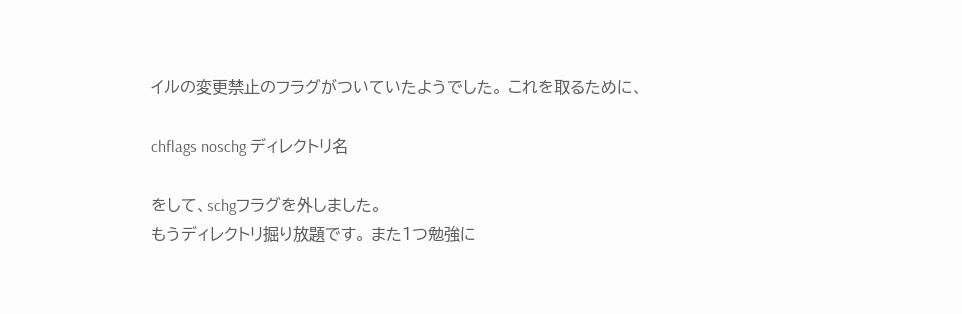イルの変更禁止のフラグがついていたようでした。 これを取るために、

chflags noschg ディレクトリ名

をして、schgフラグを外しました。
もうディレクトリ掘り放題です。 また1つ勉強に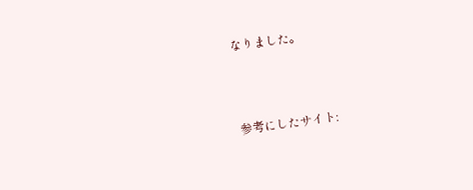なりました。



参考にしたサイト: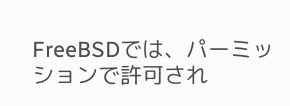FreeBSDでは、パーミッションで許可され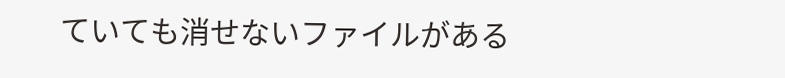ていても消せないファイルがある